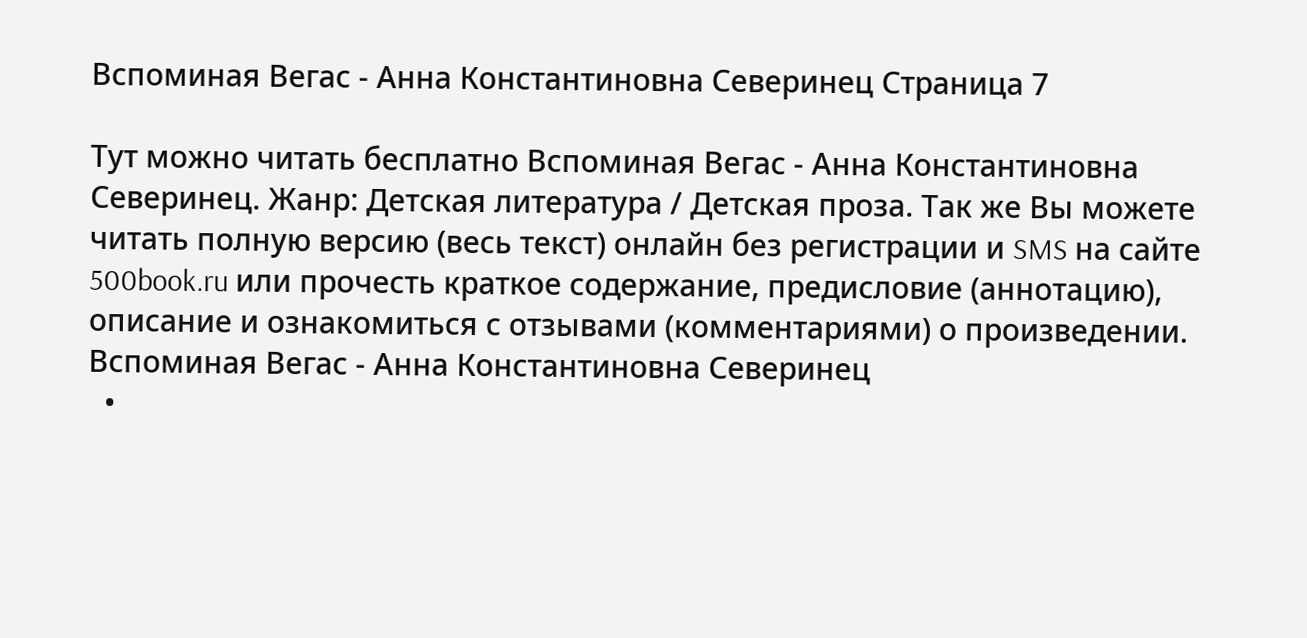Вспоминая Вегас - Анна Константиновна Северинец Страница 7

Тут можно читать бесплатно Вспоминая Вегас - Анна Константиновна Северинец. Жанр: Детская литература / Детская проза. Так же Вы можете читать полную версию (весь текст) онлайн без регистрации и SMS на сайте 500book.ru или прочесть краткое содержание, предисловие (аннотацию), описание и ознакомиться с отзывами (комментариями) о произведении.
Вспоминая Вегас - Анна Константиновна Северинец
  •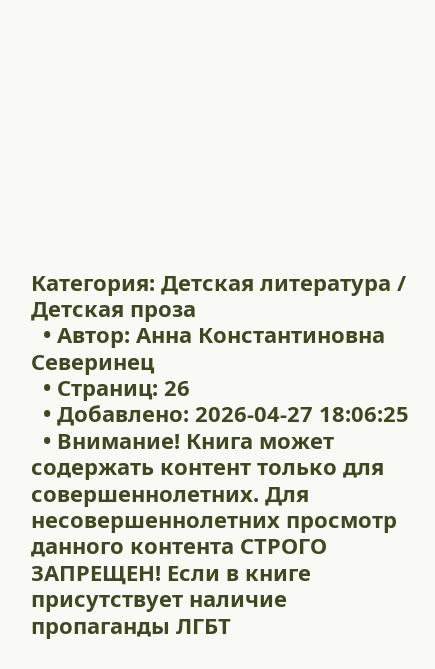Категория: Детская литература / Детская проза
  • Автор: Анна Константиновна Северинец
  • Страниц: 26
  • Добавлено: 2026-04-27 18:06:25
  • Внимание! Книга может содержать контент только для совершеннолетних. Для несовершеннолетних просмотр данного контента СТРОГО ЗАПРЕЩЕН! Если в книге присутствует наличие пропаганды ЛГБТ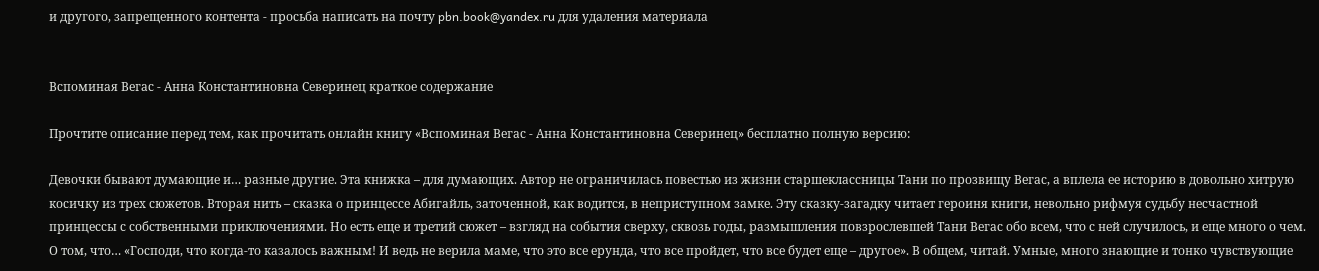и другого, запрещенного контента - просьба написать на почту pbn.book@yandex.ru для удаления материала


Вспоминая Вегас - Анна Константиновна Северинец краткое содержание

Прочтите описание перед тем, как прочитать онлайн книгу «Вспоминая Вегас - Анна Константиновна Северинец» бесплатно полную версию:

Девочки бывают думающие и… разные другие. Эта книжка – для думающих. Автор не ограничилась повестью из жизни старшеклассницы Тани по прозвищу Вегас, а вплела ее историю в довольно хитрую косичку из трех сюжетов. Вторая нить – сказка о принцессе Абигайль, заточенной, как водится, в неприступном замке. Эту сказку-загадку читает героиня книги, невольно рифмуя судьбу несчастной принцессы с собственными приключениями. Но есть еще и третий сюжет – взгляд на события сверху, сквозь годы, размышления повзрослевшей Тани Вегас обо всем, что с ней случилось, и еще много о чем. О том, что… «Господи, что когда-то казалось важным! И ведь не верила маме, что это все ерунда, что все пройдет, что все будет еще – другое». В общем, читай. Умные, много знающие и тонко чувствующие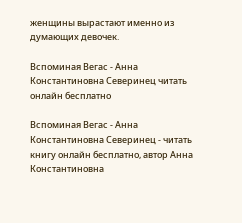женщины вырастают именно из думающих девочек.

Вспоминая Вегас - Анна Константиновна Северинец читать онлайн бесплатно

Вспоминая Вегас - Анна Константиновна Северинец - читать книгу онлайн бесплатно, автор Анна Константиновна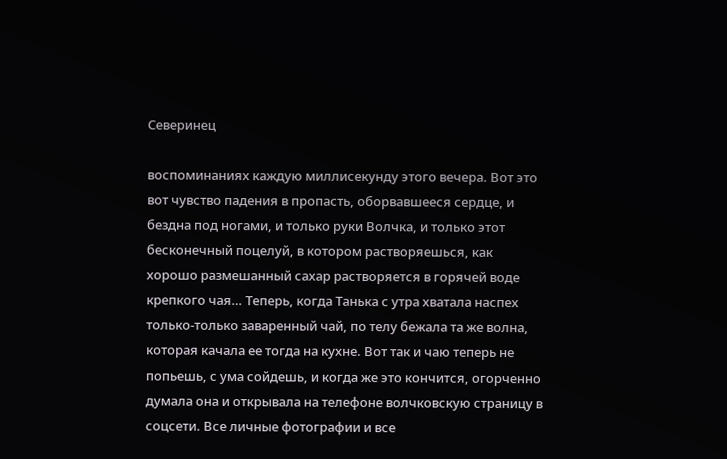Северинец

воспоминаниях каждую миллисекунду этого вечера. Вот это вот чувство падения в пропасть, оборвавшееся сердце, и бездна под ногами, и только руки Волчка, и только этот бесконечный поцелуй, в котором растворяешься, как хорошо размешанный сахар растворяется в горячей воде крепкого чая… Теперь, когда Танька с утра хватала наспех только-только заваренный чай, по телу бежала та же волна, которая качала ее тогда на кухне. Вот так и чаю теперь не попьешь, с ума сойдешь, и когда же это кончится, огорченно думала она и открывала на телефоне волчковскую страницу в соцсети. Все личные фотографии и все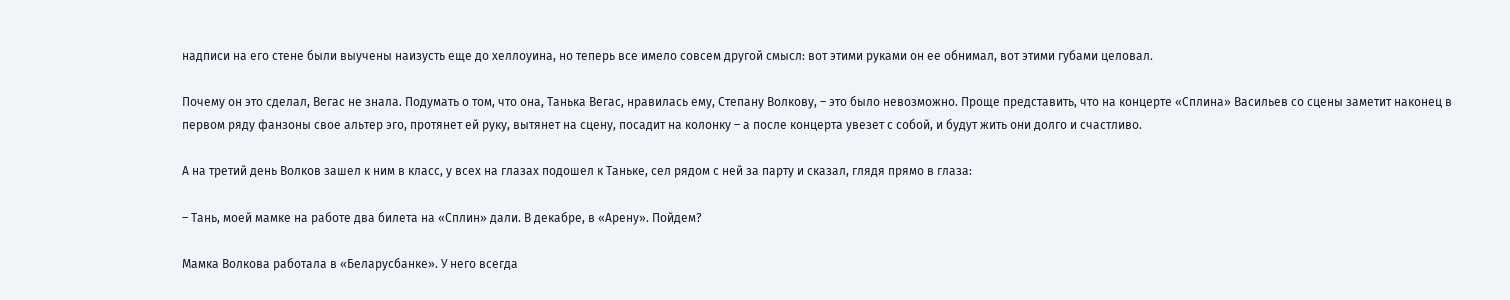надписи на его стене были выучены наизусть еще до хеллоуина, но теперь все имело совсем другой смысл: вот этими руками он ее обнимал, вот этими губами целовал.

Почему он это сделал, Вегас не знала. Подумать о том, что она, Танька Вегас, нравилась ему, Степану Волкову, – это было невозможно. Проще представить, что на концерте «Сплина» Васильев со сцены заметит наконец в первом ряду фанзоны свое альтер эго, протянет ей руку, вытянет на сцену, посадит на колонку – а после концерта увезет с собой, и будут жить они долго и счастливо.

А на третий день Волков зашел к ним в класс, у всех на глазах подошел к Таньке, сел рядом с ней за парту и сказал, глядя прямо в глаза:

– Тань, моей мамке на работе два билета на «Сплин» дали. В декабре, в «Арену». Пойдем?

Мамка Волкова работала в «Беларусбанке». У него всегда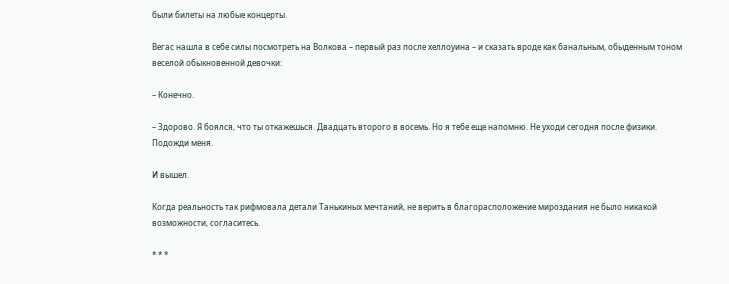были билеты на любые концерты.

Вегас нашла в себе силы посмотреть на Волкова – первый раз после хеллоуина – и сказать вроде как банальным, обыденным тоном веселой обыкновенной девочки:

– Конечно.

– Здорово. Я боялся, что ты откажешься. Двадцать второго в восемь. Но я тебе еще напомню. Не уходи сегодня после физики. Подожди меня.

И вышел.

Когда реальность так рифмовала детали Танькиных мечтаний, не верить в благорасположение мироздания не было никакой возможности, согласитесь.

* * *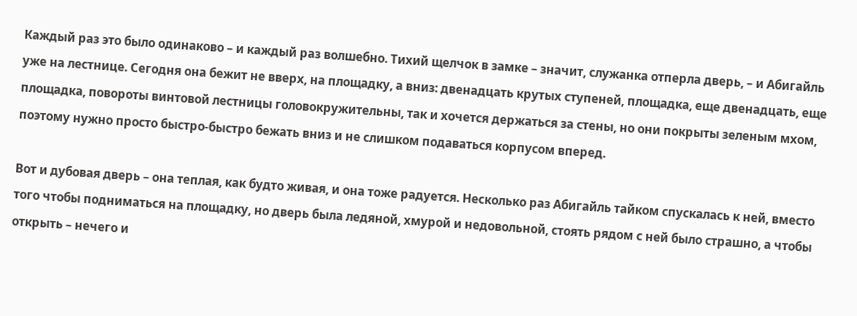Каждый раз это было одинаково – и каждый раз волшебно. Тихий щелчок в замке – значит, служанка отперла дверь, – и Абигайль уже на лестнице. Сегодня она бежит не вверх, на площадку, а вниз: двенадцать крутых ступеней, площадка, еще двенадцать, еще площадка, повороты винтовой лестницы головокружительны, так и хочется держаться за стены, но они покрыты зеленым мхом, поэтому нужно просто быстро-быстро бежать вниз и не слишком подаваться корпусом вперед.

Вот и дубовая дверь – она теплая, как будто живая, и она тоже радуется. Несколько раз Абигайль тайком спускалась к ней, вместо того чтобы подниматься на площадку, но дверь была ледяной, хмурой и недовольной, стоять рядом с ней было страшно, а чтобы открыть – нечего и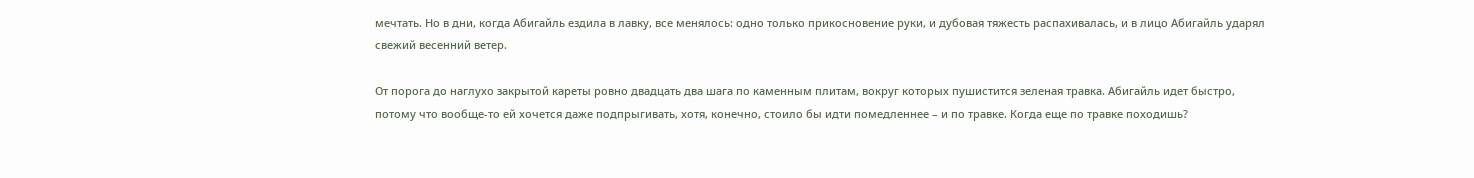мечтать. Но в дни, когда Абигайль ездила в лавку, все менялось: одно только прикосновение руки, и дубовая тяжесть распахивалась, и в лицо Абигайль ударял свежий весенний ветер.

От порога до наглухо закрытой кареты ровно двадцать два шага по каменным плитам, вокруг которых пушистится зеленая травка. Абигайль идет быстро, потому что вообще-то ей хочется даже подпрыгивать, хотя, конечно, стоило бы идти помедленнее – и по травке. Когда еще по травке походишь?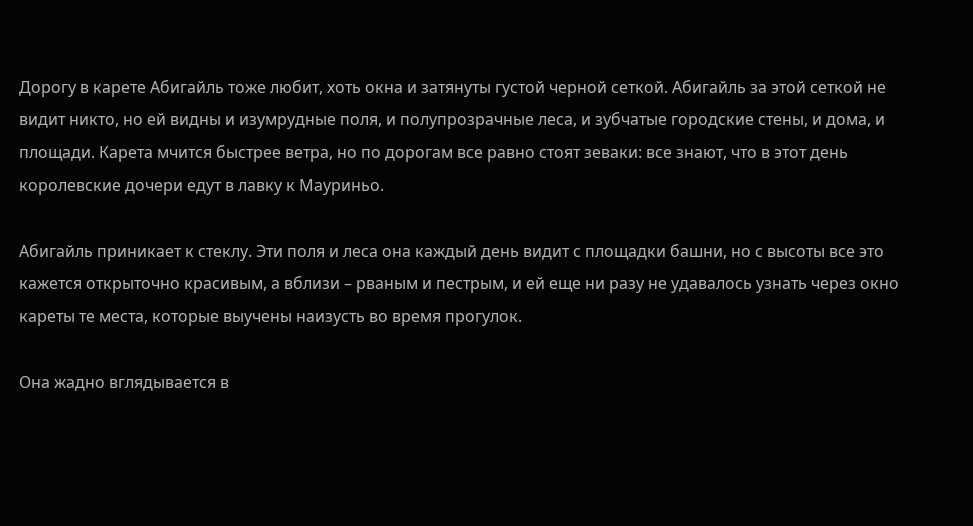Дорогу в карете Абигайль тоже любит, хоть окна и затянуты густой черной сеткой. Абигайль за этой сеткой не видит никто, но ей видны и изумрудные поля, и полупрозрачные леса, и зубчатые городские стены, и дома, и площади. Карета мчится быстрее ветра, но по дорогам все равно стоят зеваки: все знают, что в этот день королевские дочери едут в лавку к Мауриньо.

Абигайль приникает к стеклу. Эти поля и леса она каждый день видит с площадки башни, но с высоты все это кажется открыточно красивым, а вблизи – рваным и пестрым, и ей еще ни разу не удавалось узнать через окно кареты те места, которые выучены наизусть во время прогулок.

Она жадно вглядывается в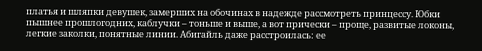платья и шляпки девушек, замерших на обочинах в надежде рассмотреть принцессу. Юбки пышнее прошлогодних, каблучки – тоньше и выше, а вот прически – проще, развитые локоны, легкие заколки, понятные линии. Абигайль даже расстроилась: ее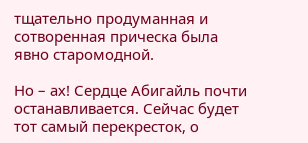тщательно продуманная и сотворенная прическа была явно старомодной.

Но – ах! Сердце Абигайль почти останавливается. Сейчас будет тот самый перекресток, о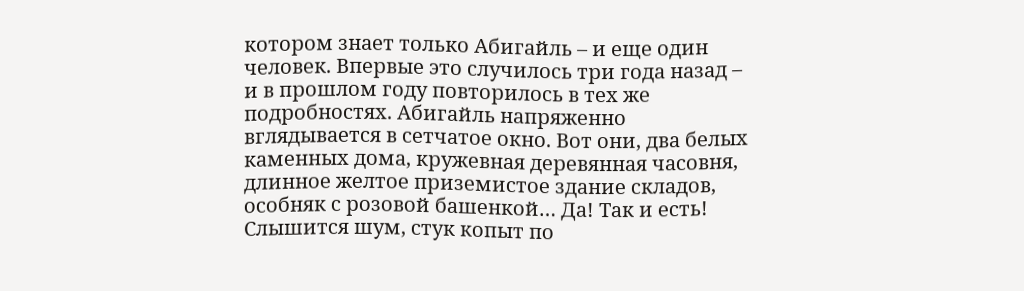котором знает только Абигайль – и еще один человек. Впервые это случилось три года назад – и в прошлом году повторилось в тех же подробностях. Абигайль напряженно вглядывается в сетчатое окно. Вот они, два белых каменных дома, кружевная деревянная часовня, длинное желтое приземистое здание складов, особняк с розовой башенкой… Да! Так и есть! Слышится шум, стук копыт по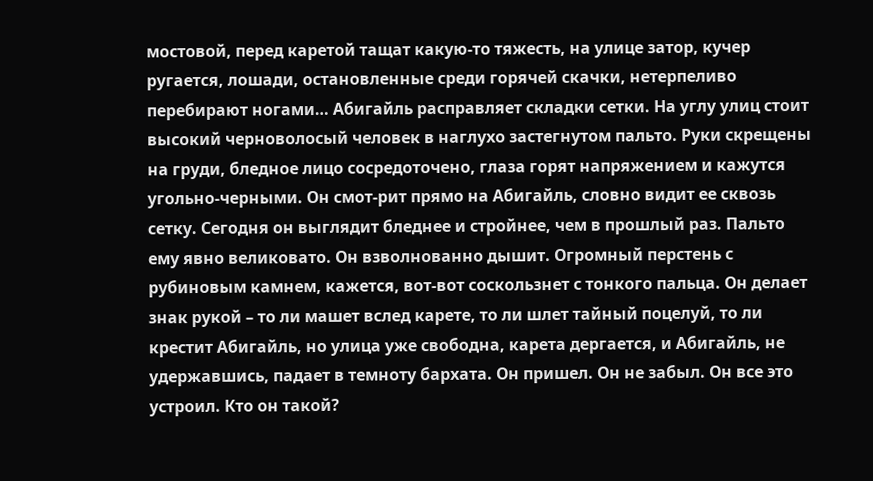мостовой, перед каретой тащат какую-то тяжесть, на улице затор, кучер ругается, лошади, остановленные среди горячей скачки, нетерпеливо перебирают ногами… Абигайль расправляет складки сетки. На углу улиц стоит высокий черноволосый человек в наглухо застегнутом пальто. Руки скрещены на груди, бледное лицо сосредоточено, глаза горят напряжением и кажутся угольно-черными. Он смот-рит прямо на Абигайль, словно видит ее сквозь сетку. Сегодня он выглядит бледнее и стройнее, чем в прошлый раз. Пальто ему явно великовато. Он взволнованно дышит. Огромный перстень с рубиновым камнем, кажется, вот-вот соскользнет с тонкого пальца. Он делает знак рукой – то ли машет вслед карете, то ли шлет тайный поцелуй, то ли крестит Абигайль, но улица уже свободна, карета дергается, и Абигайль, не удержавшись, падает в темноту бархата. Он пришел. Он не забыл. Он все это устроил. Кто он такой?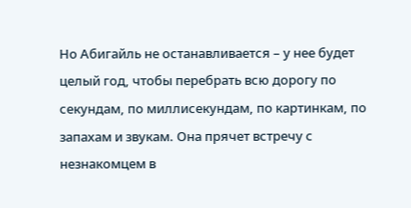Но Абигайль не останавливается – у нее будет целый год, чтобы перебрать всю дорогу по секундам, по миллисекундам, по картинкам, по запахам и звукам. Она прячет встречу с незнакомцем в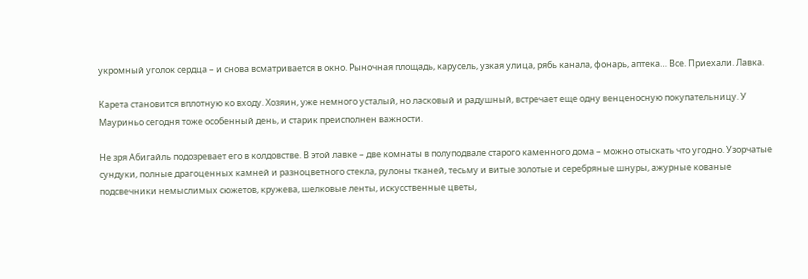укромный уголок сердца – и снова всматривается в окно. Рыночная площадь, карусель, узкая улица, рябь канала, фонарь, аптека… Все. Приехали. Лавка.

Карета становится вплотную ко входу. Хозяин, уже немного усталый, но ласковый и радушный, встречает еще одну венценосную покупательницу. У Мауриньо сегодня тоже особенный день, и старик преисполнен важности.

Не зря Абигайль подозревает его в колдовстве. В этой лавке – две комнаты в полуподвале старого каменного дома – можно отыскать что угодно. Узорчатые сундуки, полные драгоценных камней и разноцветного стекла, рулоны тканей, тесьму и витые золотые и серебряные шнуры, ажурные кованые подсвечники немыслимых сюжетов, кружева, шелковые ленты, искусственные цветы,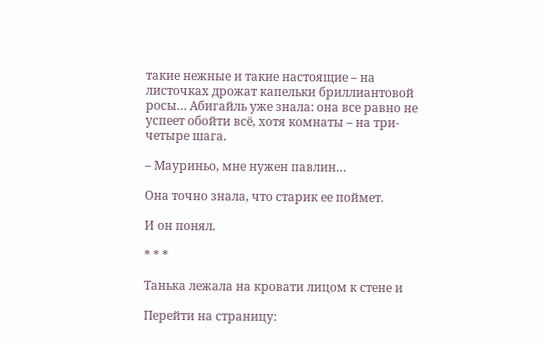такие нежные и такие настоящие – на листочках дрожат капельки бриллиантовой росы… Абигайль уже знала: она все равно не успеет обойти всё, хотя комнаты – на три-четыре шага.

– Мауриньо, мне нужен павлин…

Она точно знала, что старик ее поймет.

И он понял.

* * *

Танька лежала на кровати лицом к стене и

Перейти на страницу: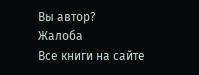Вы автор?
Жалоба
Все книги на сайте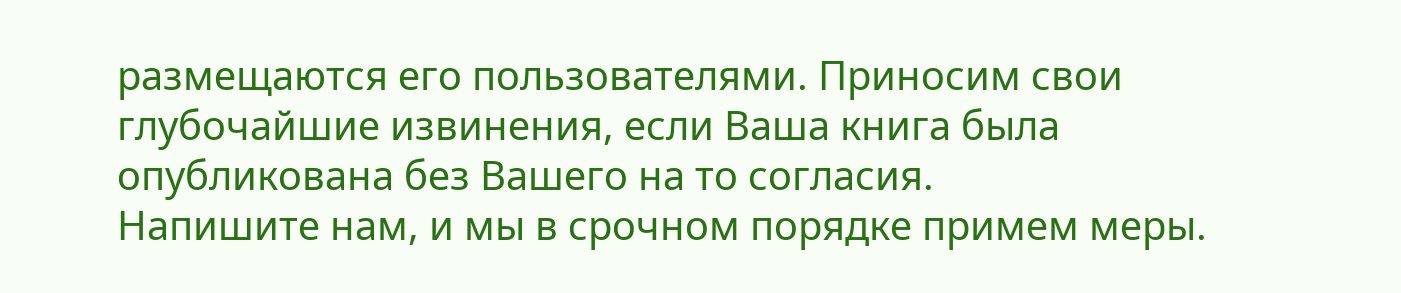размещаются его пользователями. Приносим свои глубочайшие извинения, если Ваша книга была опубликована без Вашего на то согласия.
Напишите нам, и мы в срочном порядке примем меры.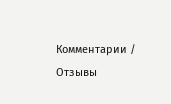Комментарии / Отзывы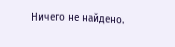Ничего не найдено.